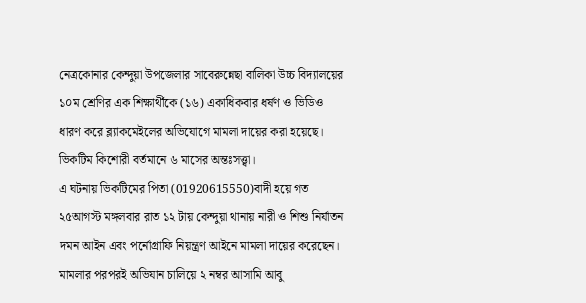নেত্রকোনার কেন্দুয়া উপজেলার সাবেরুন্নেছা বালিকা উচ্চ বিদ্যালয়ের ১০ম শ্রেণির এক শিক্ষার্থীকে (১৬) একাধিকবার ধর্ষণ ও ভিডিও ধারণ করে ব্ল্যাকমেইলের অভিযোগে মামলা দায়ের করা হয়েছে। ভিকটিম কিশোরী বর্তমানে ৬ মাসের অন্তঃসত্ত্বা।
এ ঘটনায় ভিকটিমের পিতা (01920615550)বাদী হয়ে গত ২৫আগস্ট মঙ্গলবার রাত ১২ টায় কেন্দুয়া থানায় নারী ও শিশু নির্যাতন দমন আইন এবং পর্নোগ্রাফি নিয়ন্ত্রণ আইনে মামলা দায়ের করেছেন। মামলার পরপরই অভিযান চালিয়ে ২ নম্বর আসামি আবু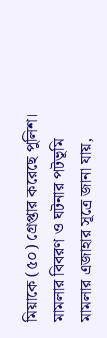মিয়াকে (৫০) গ্রেপ্তার করেছে পুলিশ।
মামলার বিবরণ ও ঘটনার পটভূমি
মামলার এজাহার সূত্রে জানা যায়,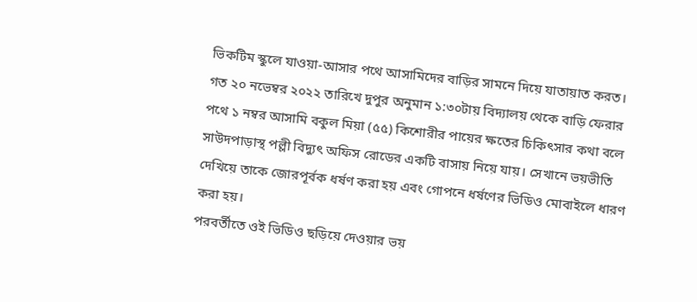ভিকটিম স্কুলে যাওয়া-আসার পথে আসামিদের বাড়ির সামনে দিয়ে যাতায়াত করত। গত ২০ নভেম্বর ২০২২ তারিখে দুপুর অনুমান ১:৩০টায় বিদ্যালয় থেকে বাড়ি ফেরার পথে ১ নম্বর আসামি বকুল মিয়া (৫৫) কিশোরীর পায়ের ক্ষতের চিকিৎসার কথা বলে সাউদপাড়াস্থ পল্লী বিদ্যুৎ অফিস রোডের একটি বাসায় নিয়ে যায়। সেখানে ভয়ভীতি দেখিয়ে তাকে জোরপূর্বক ধর্ষণ করা হয় এবং গোপনে ধর্ষণের ভিডিও মোবাইলে ধারণ করা হয়।
পরবর্তীতে ওই ভিডিও ছড়িয়ে দেওয়ার ভয়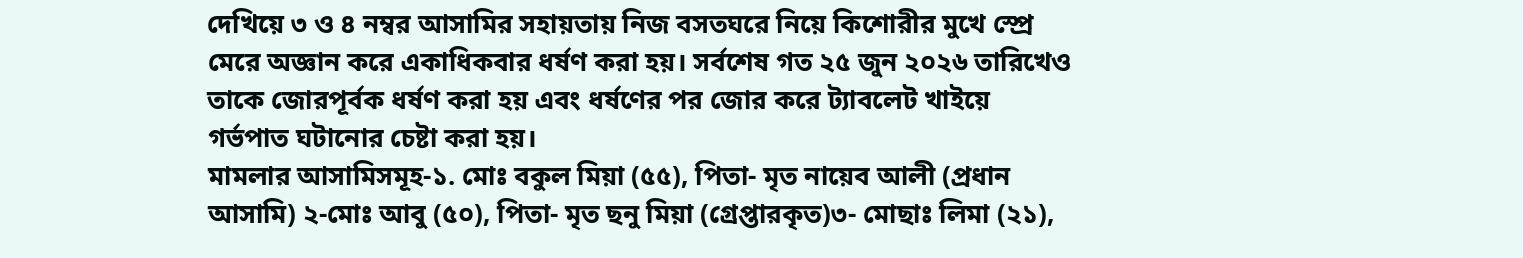দেখিয়ে ৩ ও ৪ নম্বর আসামির সহায়তায় নিজ বসতঘরে নিয়ে কিশোরীর মুখে স্প্রে মেরে অজ্ঞান করে একাধিকবার ধর্ষণ করা হয়। সর্বশেষ গত ২৫ জুন ২০২৬ তারিখেও তাকে জোরপূর্বক ধর্ষণ করা হয় এবং ধর্ষণের পর জোর করে ট্যাবলেট খাইয়ে গর্ভপাত ঘটানোর চেষ্টা করা হয়।
মামলার আসামিসমূহ-১. মোঃ বকুল মিয়া (৫৫), পিতা- মৃত নায়েব আলী (প্রধান আসামি) ২-মোঃ আবু (৫০), পিতা- মৃত ছনু মিয়া (গ্রেপ্তারকৃত)৩- মোছাঃ লিমা (২১),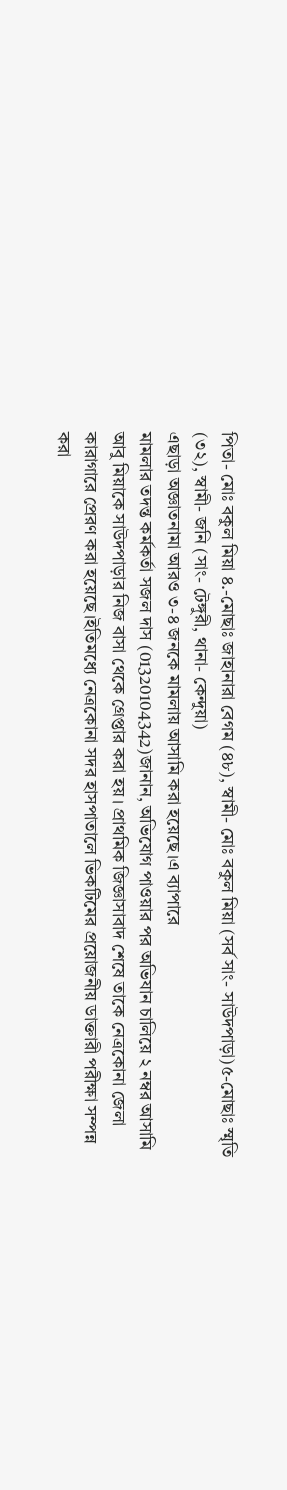পিতা- মোঃ বকুল মিয়া ৪.-মোছাঃ জাহানারা বেগম (৪৮), স্বামী- মোঃ বকুল মিয়া (সর্ব সাং- সাউদপাড়া)৫-মোছাঃ স্মৃতি (৩২), স্বামী- জনি (সাং- টেঙ্গুরী, থানা- কেন্দুয়া)
এছাড়া অজ্ঞাতনামা আরও ৩-৪ জনকে মামলায় আসামি করা হয়েছে।এ ব্যাপারে
মামলার তদন্ত কর্মকর্তা সজল দাস (01320104342)জানান, অভিযোগ পাওয়ার পর অভিযান চালিয়ে ২ নম্বর আসামি আবু মিয়াকে সাউদপাড়ার নিজ বাসা থেকে গ্রেপ্তার করা হয়। প্রাথমিক জিজ্ঞাসাবাদ শেষে তাকে নেত্রকোনা জেলা কারাগারে প্রেরণ করা হয়েছে।ইতিমধ্যে নেত্রকোনা সদর হাসপাতালে ভিকটিমের প্রয়োজনীয় ডাক্তারী পরীক্ষা সম্পন্ন করা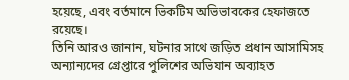হয়েছে, এবং বর্তমানে ভিকটিম অভিভাবকের হেফাজতে রয়েছে।
তিনি আরও জানান, ঘটনার সাথে জড়িত প্রধান আসামিসহ অন্যান্যদের গ্রেপ্তারে পুলিশের অভিযান অব্যাহত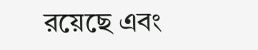রয়েছে এবং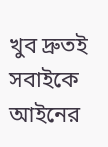খুব দ্রুতই সবাইকে আইনের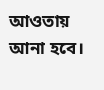আওতায় আনা হবে।